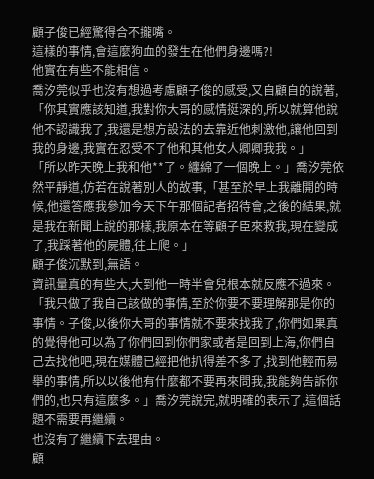顧子俊已經驚得合不攏嘴。
這樣的事情,會這麼狗血的發生在他們身邊嗎?!
他實在有些不能相信。
喬汐莞似乎也沒有想過考慮顧子俊的感受,又自顧自的說著,「你其實應該知道,我對你大哥的感情挺深的,所以就算他說他不認識我了,我還是想方設法的去靠近他刺激他,讓他回到我的身邊,我實在忍受不了他和其他女人卿卿我我。」
「所以昨天晚上我和他**了。纏綿了一個晚上。」喬汐莞依然平靜道,仿若在說著別人的故事,「甚至於早上我離開的時候,他還答應我參加今天下午那個記者招待會,之後的結果,就是我在新聞上說的那樣,我原本在等顧子臣來救我,現在變成了,我踩著他的屍體,往上爬。」
顧子俊沉默到,無語。
資訊量真的有些大,大到他一時半會兒根本就反應不過來。
「我只做了我自己該做的事情,至於你要不要理解那是你的事情。子俊,以後你大哥的事情就不要來找我了,你們如果真的覺得他可以為了你們回到你們家或者是回到上海,你們自己去找他吧,現在媒體已經把他扒得差不多了,找到他輕而易舉的事情,所以以後他有什麼都不要再來問我,我能夠告訴你們的,也只有這麼多。」喬汐莞說完,就明確的表示了,這個話題不需要再繼續。
也沒有了繼續下去理由。
顧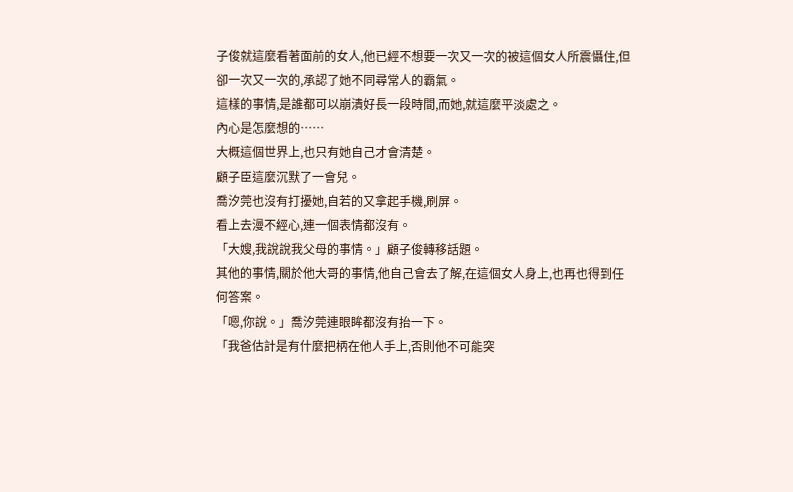子俊就這麼看著面前的女人,他已經不想要一次又一次的被這個女人所震懾住,但卻一次又一次的,承認了她不同尋常人的霸氣。
這樣的事情,是誰都可以崩潰好長一段時間,而她,就這麼平淡處之。
內心是怎麼想的……
大概這個世界上,也只有她自己才會清楚。
顧子臣這麼沉默了一會兒。
喬汐莞也沒有打擾她,自若的又拿起手機,刷屏。
看上去漫不經心,連一個表情都沒有。
「大嫂,我說說我父母的事情。」顧子俊轉移話題。
其他的事情,關於他大哥的事情,他自己會去了解,在這個女人身上,也再也得到任何答案。
「嗯,你說。」喬汐莞連眼眸都沒有抬一下。
「我爸估計是有什麼把柄在他人手上,否則他不可能突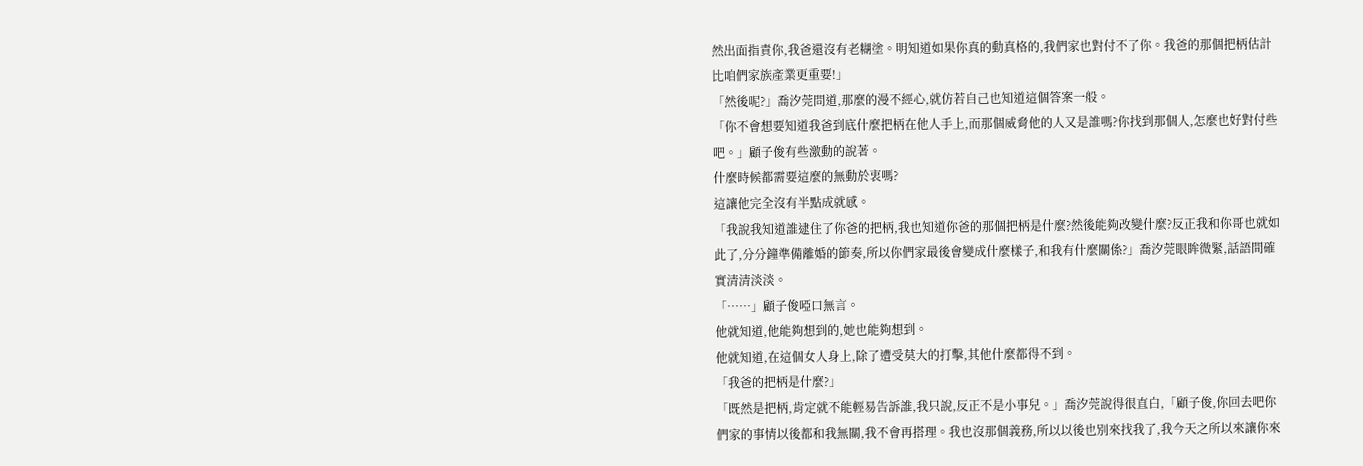然出面指責你,我爸還沒有老糊塗。明知道如果你真的動真格的,我們家也對付不了你。我爸的那個把柄估計比咱們家族產業更重要!」
「然後呢?」喬汐莞問道,那麼的漫不經心,就仿若自己也知道這個答案一般。
「你不會想要知道我爸到底什麼把柄在他人手上,而那個威脅他的人又是誰嗎?你找到那個人,怎麼也好對付些吧。」顧子俊有些激動的說著。
什麼時候都需要這麼的無動於衷嗎?
這讓他完全沒有半點成就感。
「我說我知道誰逮住了你爸的把柄,我也知道你爸的那個把柄是什麼?然後能夠改變什麼?反正我和你哥也就如此了,分分鐘準備離婚的節奏,所以你們家最後會變成什麼樣子,和我有什麼關係?」喬汐莞眼眸微緊,話語間確實清清淡淡。
「……」顧子俊啞口無言。
他就知道,他能夠想到的,她也能夠想到。
他就知道,在這個女人身上,除了遭受莫大的打擊,其他什麼都得不到。
「我爸的把柄是什麼?」
「既然是把柄,肯定就不能輕易告訴誰,我只說,反正不是小事兒。」喬汐莞說得很直白,「顧子俊,你回去吧你們家的事情以後都和我無關,我不會再搭理。我也沒那個義務,所以以後也別來找我了,我今天之所以來讓你來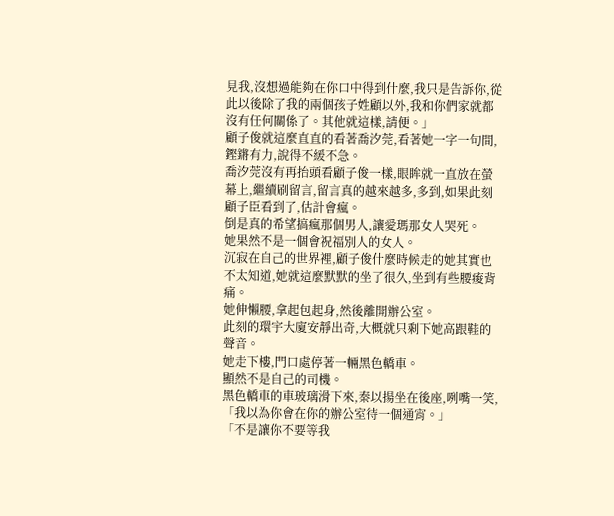見我,沒想過能夠在你口中得到什麼,我只是告訴你,從此以後除了我的兩個孩子姓顧以外,我和你們家就都沒有任何關係了。其他就這樣,請便。」
顧子俊就這麼直直的看著喬汐莞,看著她一字一句間,鏗鏘有力,說得不緩不急。
喬汐莞沒有再抬頭看顧子俊一樣,眼眸就一直放在螢幕上,繼續刷留言,留言真的越來越多,多到,如果此刻顧子臣看到了,估計會瘋。
倒是真的希望搞瘋那個男人,讓愛瑪那女人哭死。
她果然不是一個會祝福別人的女人。
沉寂在自己的世界裡,顧子俊什麼時候走的她其實也不太知道,她就這麼默默的坐了很久,坐到有些腰痠背痛。
她伸懶腰,拿起包起身,然後離開辦公室。
此刻的環宇大廈安靜出奇,大概就只剩下她高跟鞋的聲音。
她走下樓,門口處停著一輛黑色轎車。
顯然不是自己的司機。
黑色轎車的車玻璃滑下來,秦以揚坐在後座,咧嘴一笑,「我以為你會在你的辦公室待一個通宵。」
「不是讓你不要等我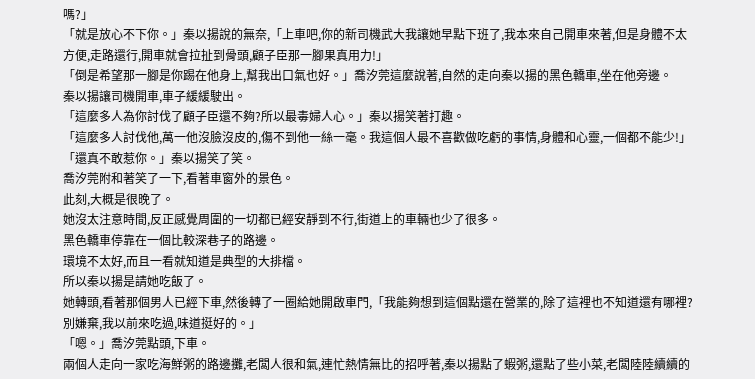嗎?」
「就是放心不下你。」秦以揚說的無奈,「上車吧,你的新司機武大我讓她早點下班了,我本來自己開車來著,但是身體不太方便,走路還行,開車就會拉扯到骨頭,顧子臣那一腳果真用力!」
「倒是希望那一腳是你踢在他身上,幫我出口氣也好。」喬汐莞這麼說著,自然的走向秦以揚的黑色轎車,坐在他旁邊。
秦以揚讓司機開車,車子緩緩駛出。
「這麼多人為你討伐了顧子臣還不夠?所以最毒婦人心。」秦以揚笑著打趣。
「這麼多人討伐他,萬一他沒臉沒皮的,傷不到他一絲一毫。我這個人最不喜歡做吃虧的事情,身體和心靈,一個都不能少!」
「還真不敢惹你。」秦以揚笑了笑。
喬汐莞附和著笑了一下,看著車窗外的景色。
此刻,大概是很晚了。
她沒太注意時間,反正感覺周圍的一切都已經安靜到不行,街道上的車輛也少了很多。
黑色轎車停靠在一個比較深巷子的路邊。
環境不太好,而且一看就知道是典型的大排檔。
所以秦以揚是請她吃飯了。
她轉頭,看著那個男人已經下車,然後轉了一圈給她開啟車門,「我能夠想到這個點還在營業的,除了這裡也不知道還有哪裡?別嫌棄,我以前來吃過,味道挺好的。」
「嗯。」喬汐莞點頭,下車。
兩個人走向一家吃海鮮粥的路邊攤,老闆人很和氣,連忙熱情無比的招呼著,秦以揚點了蝦粥,還點了些小菜,老闆陸陸續續的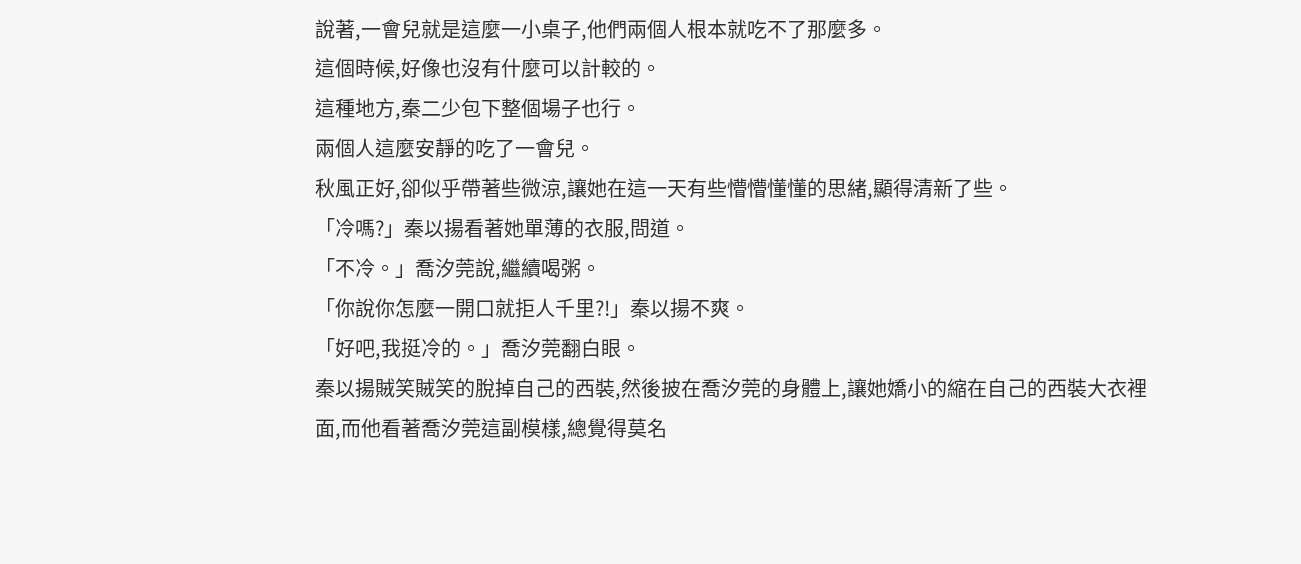說著,一會兒就是這麼一小桌子,他們兩個人根本就吃不了那麼多。
這個時候,好像也沒有什麼可以計較的。
這種地方,秦二少包下整個場子也行。
兩個人這麼安靜的吃了一會兒。
秋風正好,卻似乎帶著些微涼,讓她在這一天有些懵懵懂懂的思緒,顯得清新了些。
「冷嗎?」秦以揚看著她單薄的衣服,問道。
「不冷。」喬汐莞說,繼續喝粥。
「你說你怎麼一開口就拒人千里?!」秦以揚不爽。
「好吧,我挺冷的。」喬汐莞翻白眼。
秦以揚賊笑賊笑的脫掉自己的西裝,然後披在喬汐莞的身體上,讓她嬌小的縮在自己的西裝大衣裡面,而他看著喬汐莞這副模樣,總覺得莫名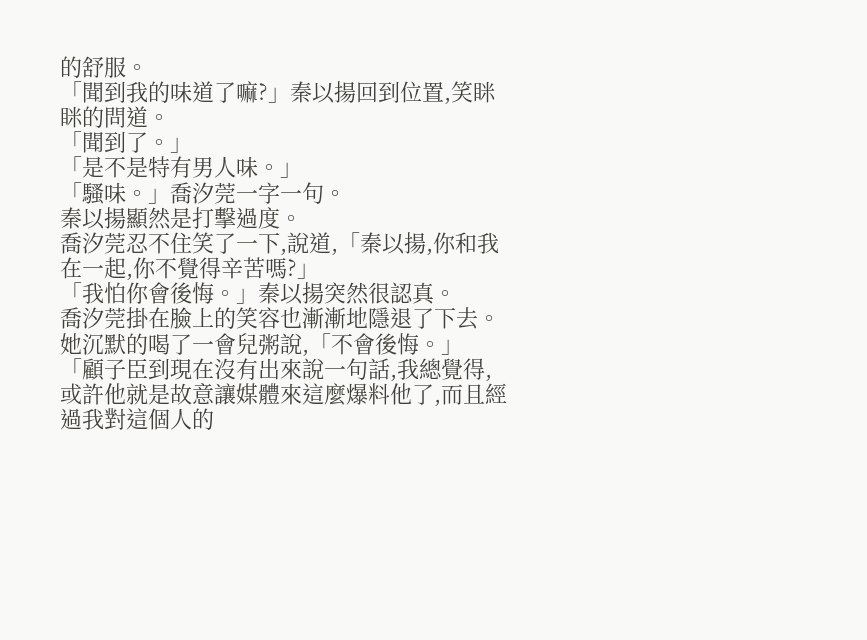的舒服。
「聞到我的味道了嘛?」秦以揚回到位置,笑眯眯的問道。
「聞到了。」
「是不是特有男人味。」
「騷味。」喬汐莞一字一句。
秦以揚顯然是打擊過度。
喬汐莞忍不住笑了一下,說道,「秦以揚,你和我在一起,你不覺得辛苦嗎?」
「我怕你會後悔。」秦以揚突然很認真。
喬汐莞掛在臉上的笑容也漸漸地隱退了下去。
她沉默的喝了一會兒粥說,「不會後悔。」
「顧子臣到現在沒有出來說一句話,我總覺得,或許他就是故意讓媒體來這麼爆料他了,而且經過我對這個人的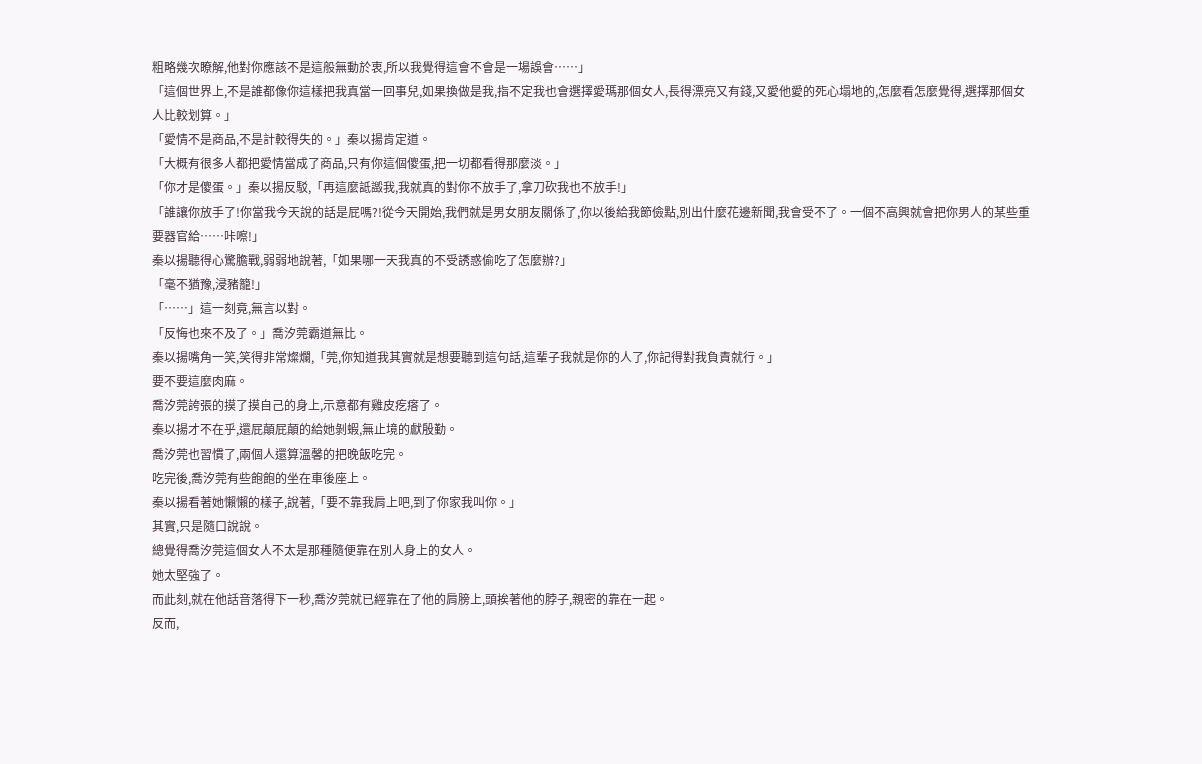粗略幾次瞭解,他對你應該不是這般無動於衷,所以我覺得這會不會是一場誤會……」
「這個世界上,不是誰都像你這樣把我真當一回事兒,如果換做是我,指不定我也會選擇愛瑪那個女人,長得漂亮又有錢,又愛他愛的死心塌地的,怎麼看怎麼覺得,選擇那個女人比較划算。」
「愛情不是商品,不是計較得失的。」秦以揚肯定道。
「大概有很多人都把愛情當成了商品,只有你這個傻蛋,把一切都看得那麼淡。」
「你才是傻蛋。」秦以揚反駁,「再這麼詆譭我,我就真的對你不放手了,拿刀砍我也不放手!」
「誰讓你放手了!你當我今天說的話是屁嗎?!從今天開始,我們就是男女朋友關係了,你以後給我節儉點,別出什麼花邊新聞,我會受不了。一個不高興就會把你男人的某些重要器官給……咔嚓!」
秦以揚聽得心驚膽戰,弱弱地說著,「如果哪一天我真的不受誘惑偷吃了怎麼辦?」
「毫不猶豫,浸豬籠!」
「……」這一刻竟,無言以對。
「反悔也來不及了。」喬汐莞霸道無比。
秦以揚嘴角一笑,笑得非常燦爛,「莞,你知道我其實就是想要聽到這句話,這輩子我就是你的人了,你記得對我負責就行。」
要不要這麼肉麻。
喬汐莞誇張的摸了摸自己的身上,示意都有雞皮疙瘩了。
秦以揚才不在乎,還屁顛屁顛的給她剝蝦,無止境的獻殷勤。
喬汐莞也習慣了,兩個人還算溫馨的把晚飯吃完。
吃完後,喬汐莞有些飽飽的坐在車後座上。
秦以揚看著她懶懶的樣子,說著,「要不靠我肩上吧,到了你家我叫你。」
其實,只是隨口說說。
總覺得喬汐莞這個女人不太是那種隨便靠在別人身上的女人。
她太堅強了。
而此刻,就在他話音落得下一秒,喬汐莞就已經靠在了他的肩膀上,頭挨著他的脖子,親密的靠在一起。
反而,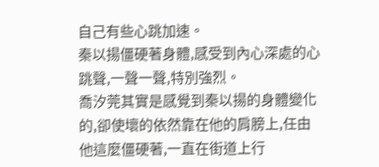自己有些心跳加速。
秦以揚僵硬著身體,感受到內心深處的心跳聲,一聲一聲,特別強烈。
喬汐莞其實是感覺到秦以揚的身體變化的,卻使壞的依然靠在他的肩膀上,任由他這麼僵硬著,一直在街道上行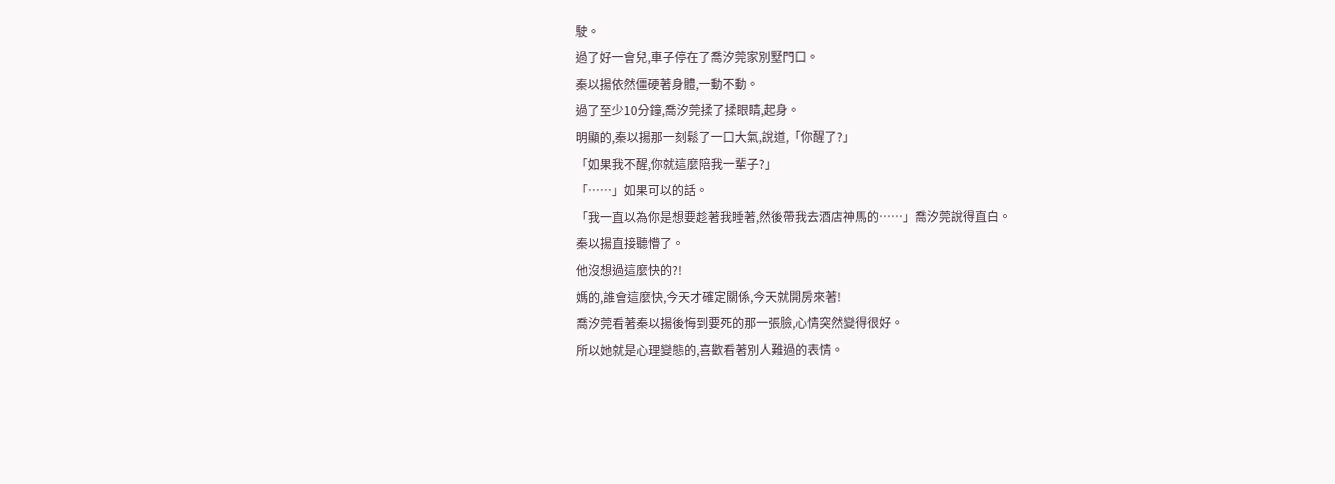駛。
過了好一會兒,車子停在了喬汐莞家別墅門口。
秦以揚依然僵硬著身體,一動不動。
過了至少10分鐘,喬汐莞揉了揉眼睛,起身。
明顯的,秦以揚那一刻鬆了一口大氣,說道,「你醒了?」
「如果我不醒,你就這麼陪我一輩子?」
「……」如果可以的話。
「我一直以為你是想要趁著我睡著,然後帶我去酒店神馬的……」喬汐莞說得直白。
秦以揚直接聽懵了。
他沒想過這麼快的?!
媽的,誰會這麼快,今天才確定關係,今天就開房來著!
喬汐莞看著秦以揚後悔到要死的那一張臉,心情突然變得很好。
所以她就是心理變態的,喜歡看著別人難過的表情。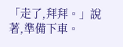「走了,拜拜。」說著,準備下車。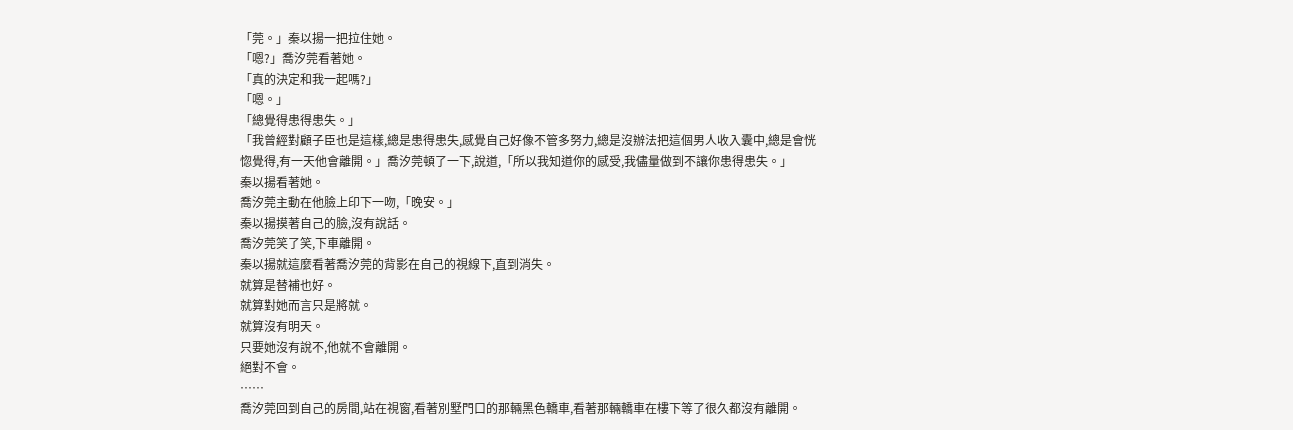「莞。」秦以揚一把拉住她。
「嗯?」喬汐莞看著她。
「真的決定和我一起嗎?」
「嗯。」
「總覺得患得患失。」
「我曾經對顧子臣也是這樣,總是患得患失,感覺自己好像不管多努力,總是沒辦法把這個男人收入囊中,總是會恍惚覺得,有一天他會離開。」喬汐莞頓了一下,說道,「所以我知道你的感受,我儘量做到不讓你患得患失。」
秦以揚看著她。
喬汐莞主動在他臉上印下一吻,「晚安。」
秦以揚摸著自己的臉,沒有說話。
喬汐莞笑了笑,下車離開。
秦以揚就這麼看著喬汐莞的背影在自己的視線下,直到消失。
就算是替補也好。
就算對她而言只是將就。
就算沒有明天。
只要她沒有說不,他就不會離開。
絕對不會。
……
喬汐莞回到自己的房間,站在視窗,看著別墅門口的那輛黑色轎車,看著那輛轎車在樓下等了很久都沒有離開。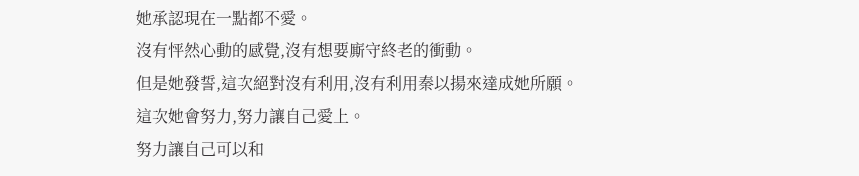她承認現在一點都不愛。
沒有怦然心動的感覺,沒有想要廝守終老的衝動。
但是她發誓,這次絕對沒有利用,沒有利用秦以揚來達成她所願。
這次她會努力,努力讓自己愛上。
努力讓自己可以和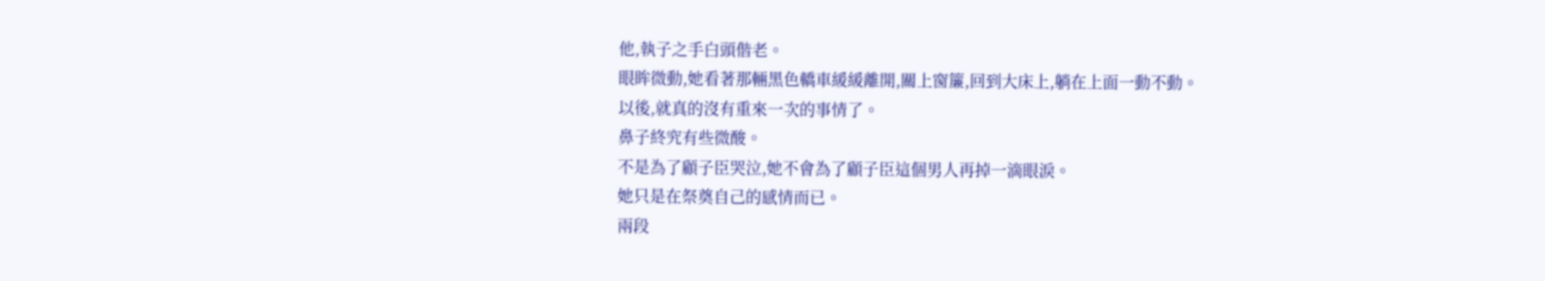他,執子之手白頭偕老。
眼眸微動,她看著那輛黑色轎車緩緩離開,關上窗簾,回到大床上,躺在上面一動不動。
以後,就真的沒有重來一次的事情了。
鼻子終究有些微酸。
不是為了顧子臣哭泣,她不會為了顧子臣這個男人再掉一滴眼淚。
她只是在祭奠自己的感情而已。
兩段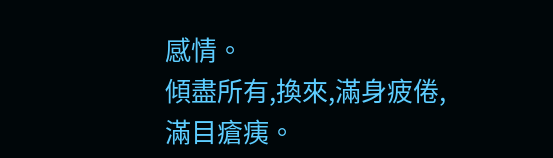感情。
傾盡所有,換來,滿身疲倦,滿目瘡痍。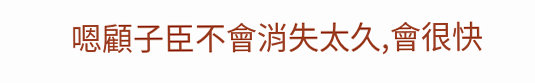嗯顧子臣不會消失太久,會很快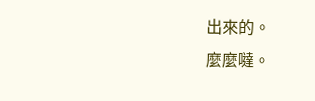出來的。
麼麼噠。